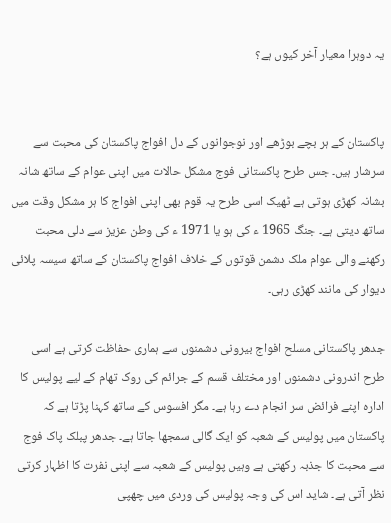یہ دوہرا معیار آخر کیوں ہے؟


پاکستان کے ہر بچے بوڑھے اور نوجوانوں کے دل افواج پاکستان کی محبت سے سرشار ہیں۔ جس طرح پاکستانی فوج مشکل حالات میں اپنی عوام کے ساتھ شانہ بشانہ کھڑی ہوتی ہے ٹھیک اسی طرح یہ قوم بھی اپنی افواج کا ہر مشکل وقت میں ساتھ دیتی ہے۔ جنگ 1965 ء کی ہو یا 1971 ء کی وطن عزیز سے دلی محبت رکھنے والی عوام ملک دشمن قوتوں کے خلاف افواج پاکستان کے ساتھ سیسہ پلائی دیوار کی مانند کھڑی رہی۔

جدھر پاکستانی مسلح افواج بیرونی دشمنوں سے ہماری حفاظت کرتی ہے اسی طرح اندرونی دشمنوں اور مختلف قسم کے جرائم کی روک تھام کے لیے پولیس کا ادارہ اپنے فرائض سر انجام دے رہا ہے۔ مگر افسوس کے ساتھ کہنا پڑتا ہے کہ پاکستان میں پولیس کے شعبہ کو ایک گالی سمجھا جاتا ہے۔ جدھر پبلک پاک فوج سے محبت کا جذبہ رکھتی ہے وہیں پولیس کے شعبہ سے اپنی نفرت کا اظہار کرتی نظر آتی ہے۔ شاید اس کی وجہ پولیس کی وردی میں چھپی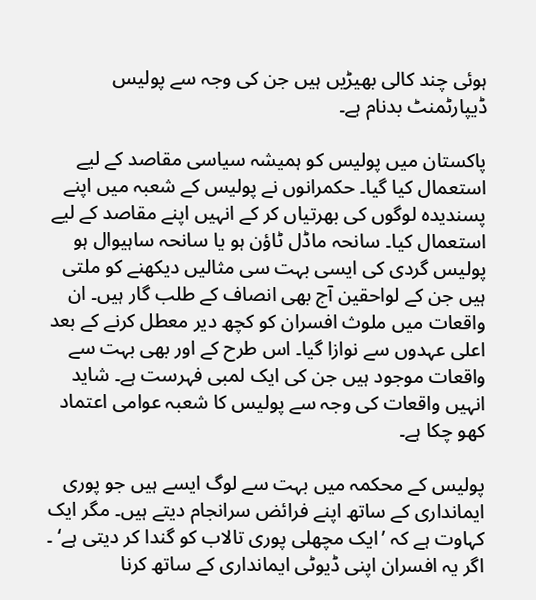ہوئی چند کالی بھیڑیں ہیں جن کی وجہ سے پولیس ڈیپارٹمنٹ بدنام ہے۔

پاکستان میں پولیس کو ہمیشہ سیاسی مقاصد کے لیے استعمال کیا گیا۔ حکمرانوں نے پولیس کے شعبہ میں اپنے پسندیدہ لوگوں کی بھرتیاں کر کے انہیں اپنے مقاصد کے لیے استعمال کیا۔ سانحہ ماڈل ٹاؤن ہو یا سانحہ ساہیوال ہو پولیس گردی کی ایسی بہت سی مثالیں دیکھنے کو ملتی ہیں جن کے لواحقین آج بھی انصاف کے طلب گار ہیں۔ ان واقعات میں ملوث افسران کو کچھ دیر معطل کرنے کے بعد اعلی عہدوں سے نوازا گیا۔ اس طرح کے اور بھی بہت سے واقعات موجود ہیں جن کی ایک لمبی فہرست ہے۔ شاید انہیں واقعات کی وجہ سے پولیس کا شعبہ عوامی اعتماد کھو چکا ہے۔

پولیس کے محکمہ میں بہت سے لوگ ایسے ہیں جو پوری ایمانداری کے ساتھ اپنے فرائض سرانجام دیتے ہیں۔ مگر ایک کہاوت ہے کہ ’ایک مچھلی پوری تالاب کو گندا کر دیتی ہے‘ ۔ اگر یہ افسران اپنی ڈیوٹی ایمانداری کے ساتھ کرنا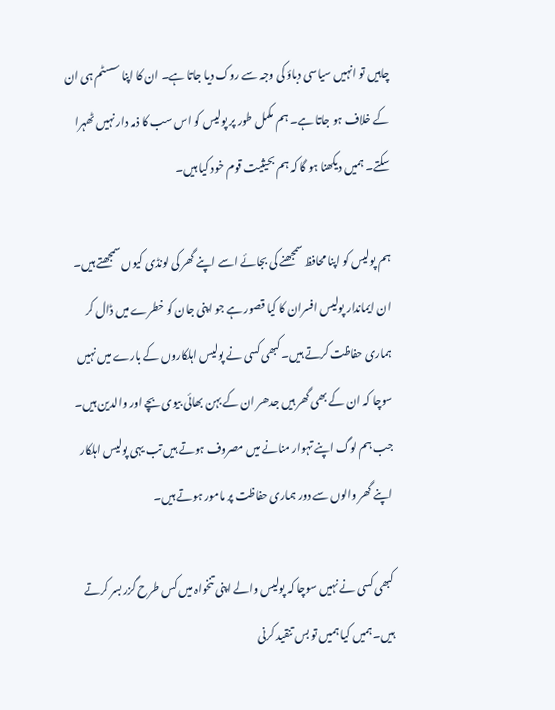چاہیں تو انہیں سیاسی دباؤ کی وجہ سے روک دیا جاتا ہے۔ ان کا اپنا سسٹم ہی ان کے خلاف ہو جاتا ہے۔ ہم مکمل طور پر پولیس کو اس سب کا ذمہ دار نہیں ٹھہرا سکتے۔ ہمیں دیکھنا ہو گا کہ ہم بحیثیت قوم خود کیا ہیں۔

ہم پولیس کو اپنا محافظ سمجھنے کی بجائے اسے اپنے گھر کی لونڈی کیوں سمجھتے ہیں۔ ان ایماندار پولیس افسران کا کیا قصور ہے جو اپنی جان کو خطرے میں ڈال کر ہماری حفاظت کرتے ہیں۔ کبھی کسی نے پولیس اہلکاروں کے بارے میں نہیں سوچا کہ ان کے بھی گھر ہیں جدھر ان کے بہن بھائی بیوی بچے اور والدین ہیں۔ جب ہم لوگ اپنے تہوار منانے میں مصروف ہوتے ہیں تب یہی پولیس اہلکار اپنے گھر والوں سے دور ہماری حفاظت پر مامور ہوتے ہیں۔

کبھی کسی نے نہیں سوچا کہ پولیس والے اپنی تنخواہ میں کس طرح گزر بسر کرتے ہیں۔ ہمیں کیا ہمیں تو بس تنقید کرنی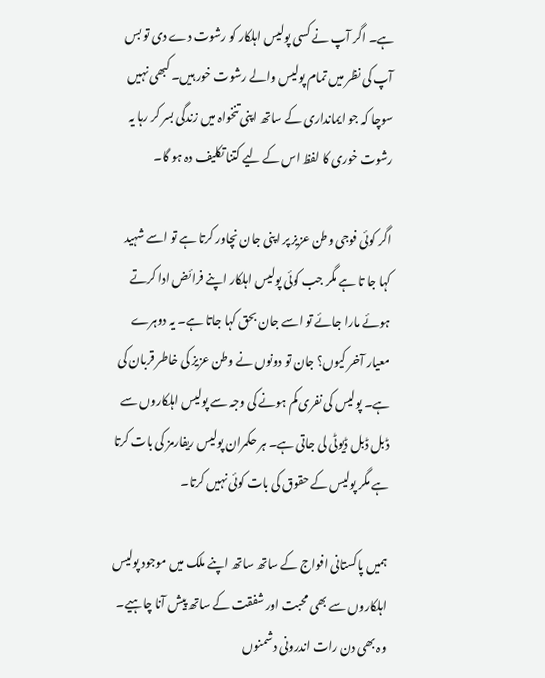ہے۔ اگر آپ نے کسی پولیس اہلکار کو رشوت دے دی تو بس آپ کی نظر میں تمام پولیس والے رشوت خور ہیں۔ کبھی نہیں سوچا کہ جو ایمانداری کے ساتھ اپنی تنخواہ میں زندگی بسر کر رہا یہ رشوت خوری کا لفظ اس کے لیے کتنا تکلیف دہ ہو گا۔

اگر کوئی فوجی وطن عزیز پر اپنی جان نچاور کرتا ہے تو اسے شہید کہا جا تا ہے مگر جب کوئی پولیس اہلکار اپنے فرائض ادا کرتے ہوئے مارا جائے تو اسے جان بحق کہا جاتا ہے۔ یہ دوہرے معیار آخر کیوں؟ جان تو دونوں نے وطن عزیز کی خاطر قربان کی ہے۔ پولیس کی نفری کم ہونے کی وجہ سے پولیس اہلکاروں سے ڈبل ڈبل ڈیوٹی لی جاتی ہے۔ ہر حکمران پولیس ریفارمز کی بات کرتا ہے مگر پولیس کے حقوق کی بات کوئی نہیں کرتا۔

ہمیں پاکستانی افواج کے ساتھ ساتھ اپنے ملک میں موجود پولیس اہلکاروں سے بھی محبت اور شفقت کے ساتھ پیش آنا چاہیے۔ وہ بھی دن رات اندرونی دشمنوں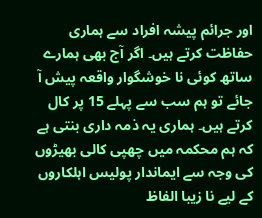اور جرائم پیشہ افراد سے ہماری حفاظت کرتے ہیں۔ اگر آج بھی ہمارے ساتھ کوئی نا خوشگوار واقعہ پیش آ جائے تو ہم سب سے پہلے 15 پر کال کرتے ہیں۔ ہماری یہ ذمہ داری بنتی ہے کہ ہم محکمہ میں چھپی کالی بھیڑوں کی وجہ سے ایماندار پولیس اہلکاروں کے لیے نا زیبا الفاظ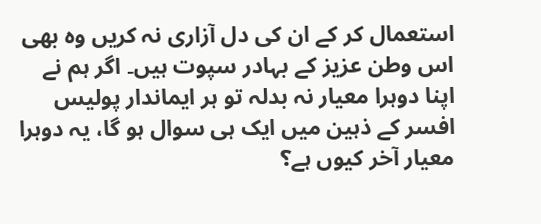استعمال کر کے ان کی دل آزاری نہ کریں وہ بھی اس وطن عزیز کے بہادر سپوت ہیں۔ اگر ہم نے اپنا دوہرا معیار نہ بدلہ تو ہر ایماندار پولیس افسر کے ذہین میں ایک ہی سوال ہو گا، یہ دوہرا معیار آخر کیوں ہے؟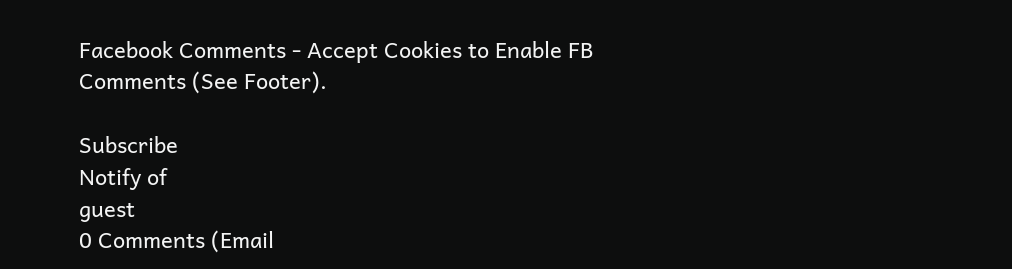Facebook Comments - Accept Cookies to Enable FB Comments (See Footer).

Subscribe
Notify of
guest
0 Comments (Email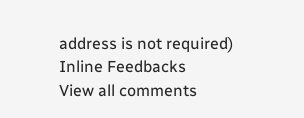address is not required)
Inline Feedbacks
View all comments